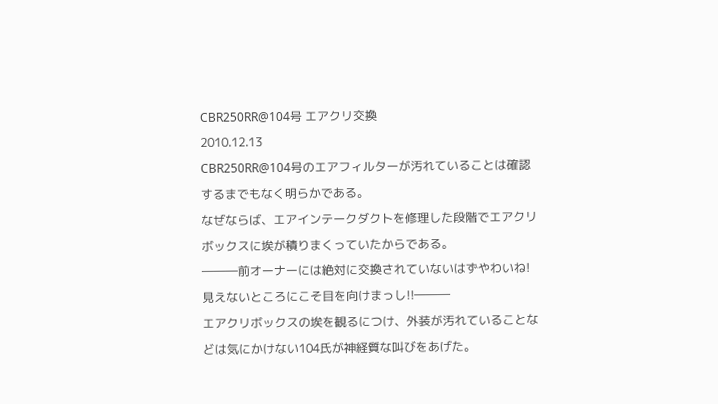CBR250RR@104号 エアクリ交換
2010.12.13
CBR250RR@104号のエアフィルターが汚れていることは確認するまでもなく明らかである。
なぜならば、エアインテークダクトを修理した段階でエアクリボックスに埃が積りまくっていたからである。
―――前オーナーには絶対に交換されていないはずやわいね! 見えないところにこそ目を向けまっし!!―――
エアクリボックスの埃を観るにつけ、外装が汚れていることなどは気にかけない104氏が神経質な叫びをあげた。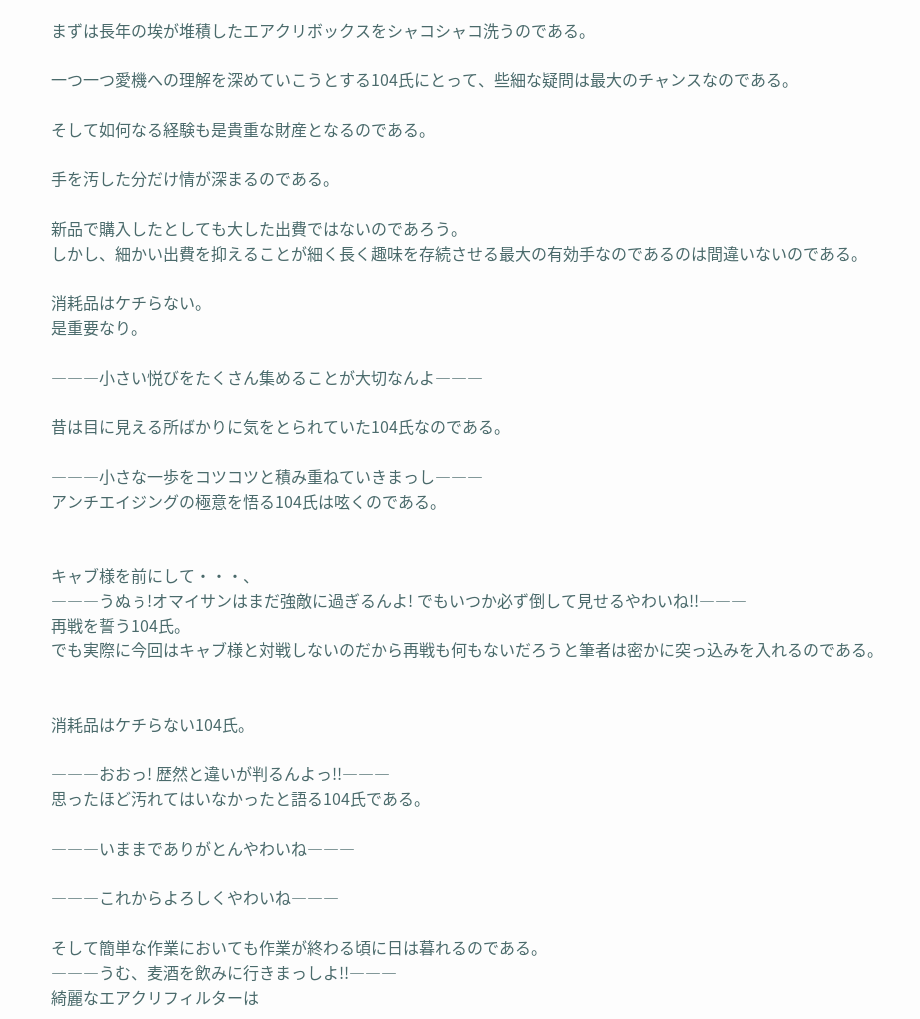まずは長年の埃が堆積したエアクリボックスをシャコシャコ洗うのである。

一つ一つ愛機への理解を深めていこうとする104氏にとって、些細な疑問は最大のチャンスなのである。

そして如何なる経験も是貴重な財産となるのである。

手を汚した分だけ情が深まるのである。

新品で購入したとしても大した出費ではないのであろう。
しかし、細かい出費を抑えることが細く長く趣味を存続させる最大の有効手なのであるのは間違いないのである。

消耗品はケチらない。
是重要なり。

―――小さい悦びをたくさん集めることが大切なんよ―――

昔は目に見える所ばかりに気をとられていた104氏なのである。

―――小さな一歩をコツコツと積み重ねていきまっし―――
アンチエイジングの極意を悟る104氏は呟くのである。


キャブ様を前にして・・・、
―――うぬぅ!オマイサンはまだ強敵に過ぎるんよ! でもいつか必ず倒して見せるやわいね!!―――
再戦を誓う104氏。
でも実際に今回はキャブ様と対戦しないのだから再戦も何もないだろうと筆者は密かに突っ込みを入れるのである。


消耗品はケチらない104氏。

―――おおっ! 歴然と違いが判るんよっ!!―――
思ったほど汚れてはいなかったと語る104氏である。

―――いままでありがとんやわいね―――

―――これからよろしくやわいね―――

そして簡単な作業においても作業が終わる頃に日は暮れるのである。
―――うむ、麦酒を飲みに行きまっしよ!!―――
綺麗なエアクリフィルターは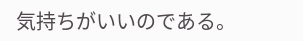気持ちがいいのである。